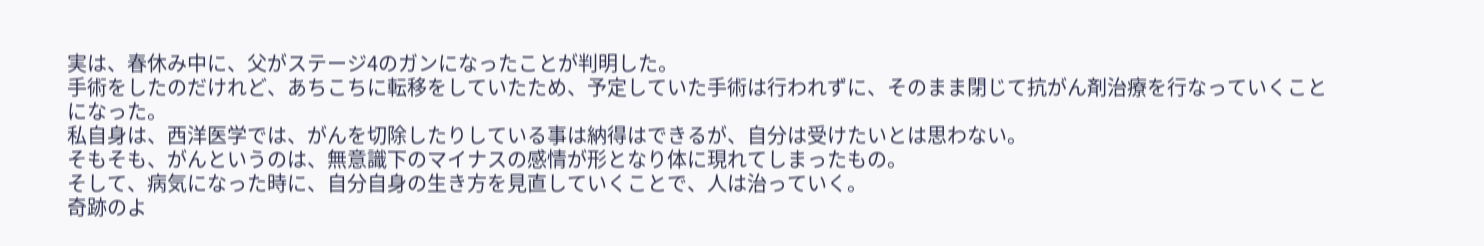実は、春休み中に、父がステージ4のガンになったことが判明した。
手術をしたのだけれど、あちこちに転移をしていたため、予定していた手術は行われずに、そのまま閉じて抗がん剤治療を行なっていくことになった。
私自身は、西洋医学では、がんを切除したりしている事は納得はできるが、自分は受けたいとは思わない。
そもそも、がんというのは、無意識下のマイナスの感情が形となり体に現れてしまったもの。
そして、病気になった時に、自分自身の生き方を見直していくことで、人は治っていく。
奇跡のよ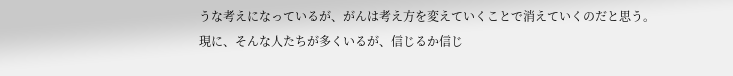うな考えになっているが、がんは考え方を変えていくことで消えていくのだと思う。
現に、そんな人たちが多くいるが、信じるか信じ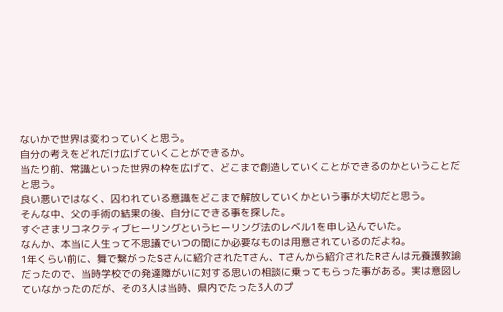ないかで世界は変わっていくと思う。
自分の考えをどれだけ広げていくことができるか。
当たり前、常識といった世界の枠を広げて、どこまで創造していくことができるのかということだと思う。
良い悪いではなく、囚われている意識をどこまで解放していくかという事が大切だと思う。
そんな中、父の手術の結果の後、自分にできる事を探した。
すぐさまリコネクティブヒーリングというヒーリング法のレベル1を申し込んでいた。
なんか、本当に人生って不思議でいつの間にか必要なものは用意されているのだよね。
1年くらい前に、舞で繋がったSさんに紹介されたTさん、Tさんから紹介されたRさんは元養護教諭だったので、当時学校での発達障がいに対する思いの相談に乗ってもらった事がある。実は意図していなかったのだが、その3人は当時、県内でたった3人のプ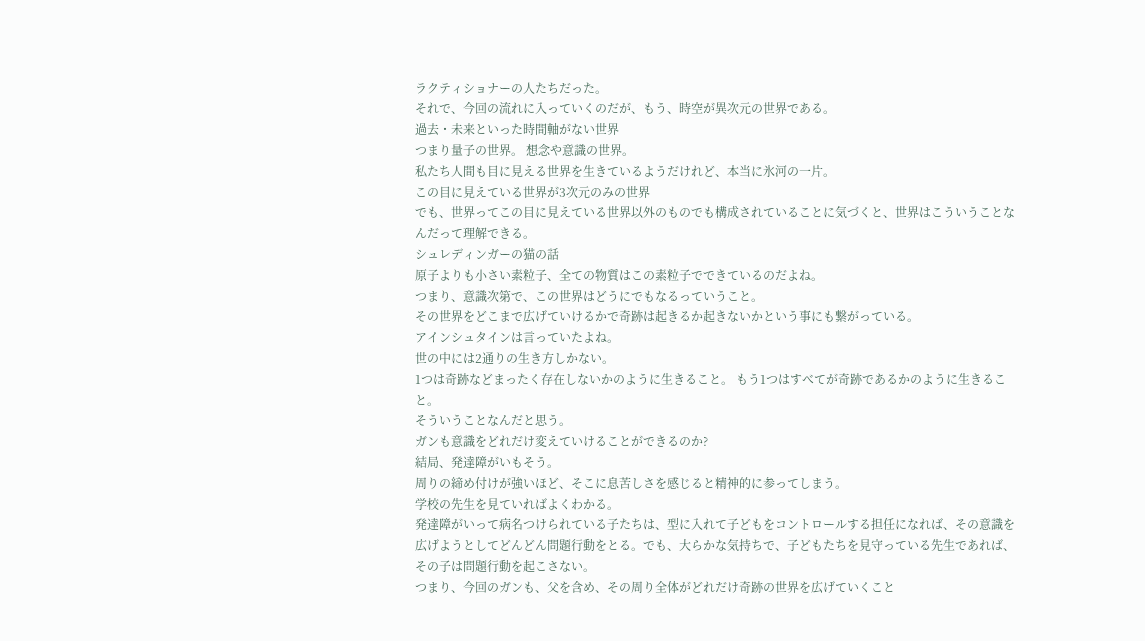ラクティショナーの人たちだった。
それで、今回の流れに入っていくのだが、もう、時空が異次元の世界である。
過去・未来といった時間軸がない世界
つまり量子の世界。 想念や意識の世界。
私たち人間も目に見える世界を生きているようだけれど、本当に氷河の一片。
この目に見えている世界が3次元のみの世界
でも、世界ってこの目に見えている世界以外のものでも構成されていることに気づくと、世界はこういうことなんだって理解できる。
シュレディンガーの猫の話
原子よりも小さい素粒子、全ての物質はこの素粒子でできているのだよね。
つまり、意識次第で、この世界はどうにでもなるっていうこと。
その世界をどこまで広げていけるかで奇跡は起きるか起きないかという事にも繋がっている。
アインシュタインは言っていたよね。
世の中には2通りの生き方しかない。
1つは奇跡などまったく存在しないかのように生きること。 もう1つはすべてが奇跡であるかのように生きること。
そういうことなんだと思う。
ガンも意識をどれだけ変えていけることができるのか?
結局、発達障がいもそう。
周りの締め付けが強いほど、そこに息苦しさを感じると精神的に参ってしまう。
学校の先生を見ていればよくわかる。
発達障がいって病名つけられている子たちは、型に入れて子どもをコントロールする担任になれば、その意識を広げようとしてどんどん問題行動をとる。でも、大らかな気持ちで、子どもたちを見守っている先生であれば、その子は問題行動を起こさない。
つまり、今回のガンも、父を含め、その周り全体がどれだけ奇跡の世界を広げていくこと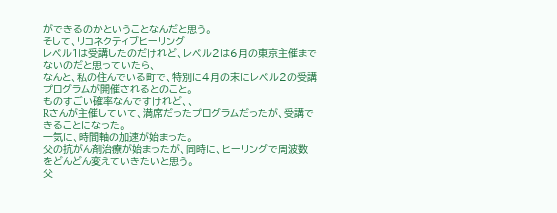ができるのかということなんだと思う。
そして、リコネクティブヒーリング
レベル1は受講したのだけれど、レベル2は6月の東京主催までないのだと思っていたら、
なんと、私の住んでいる町で、特別に4月の末にレベル2の受講プログラムが開催されるとのこと。
ものすごい確率なんですけれど、、
Rさんが主催していて、満席だったプログラムだったが、受講できることになった。
一気に、時間軸の加速が始まった。
父の抗がん剤治療が始まったが、同時に、ヒーリングで周波数をどんどん変えていきたいと思う。
父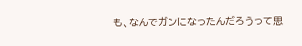も、なんでガンになったんだろうって思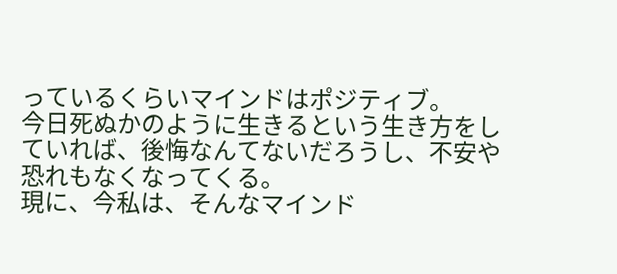っているくらいマインドはポジティブ。
今日死ぬかのように生きるという生き方をしていれば、後悔なんてないだろうし、不安や恐れもなくなってくる。
現に、今私は、そんなマインド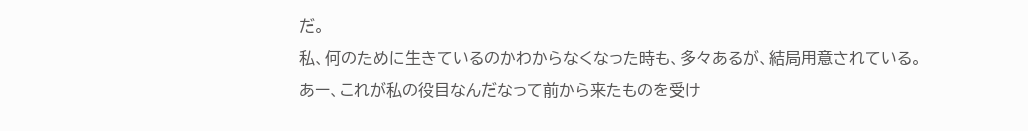だ。
私、何のために生きているのかわからなくなった時も、多々あるが、結局用意されている。
あー、これが私の役目なんだなって前から来たものを受け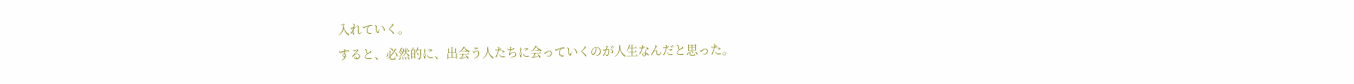入れていく。
すると、必然的に、出会う人たちに会っていくのが人生なんだと思った。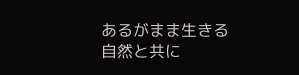あるがまま生きる
自然と共に